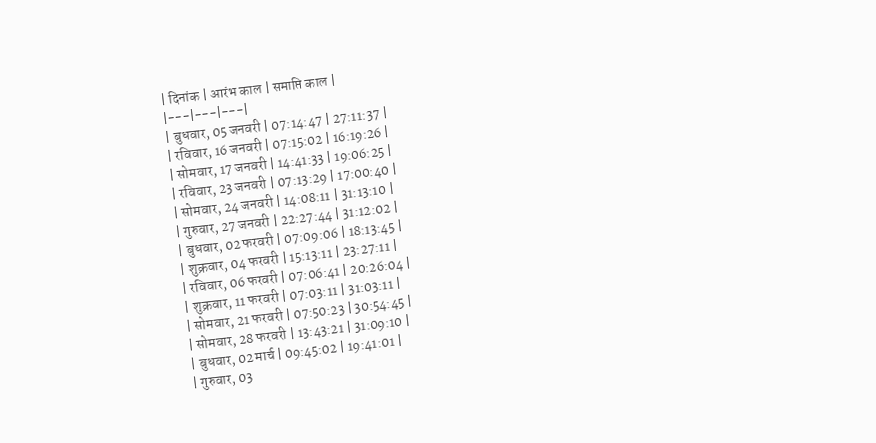| दिनांक | आरंभ काल | समाप्ति काल |
|---|---|---|
| बुधवार, 05 जनवरी | 07:14:47 | 27:11:37 |
| रविवार, 16 जनवरी | 07:15:02 | 16:19:26 |
| सोमवार, 17 जनवरी | 14:41:33 | 19:06:25 |
| रविवार, 23 जनवरी | 07:13:29 | 17:00:40 |
| सोमवार, 24 जनवरी | 14:08:11 | 31:13:10 |
| गुरुवार, 27 जनवरी | 22:27:44 | 31:12:02 |
| बुधवार, 02 फरवरी | 07:09:06 | 18:13:45 |
| शुक्रवार, 04 फरवरी | 15:13:11 | 23:27:11 |
| रविवार, 06 फरवरी | 07:06:41 | 20:26:04 |
| शुक्रवार, 11 फरवरी | 07:03:11 | 31:03:11 |
| सोमवार, 21 फरवरी | 07:50:23 | 30:54:45 |
| सोमवार, 28 फरवरी | 13:43:21 | 31:09:10 |
| बुधवार, 02 मार्च | 09:45:02 | 19:41:01 |
| गुरुवार, 03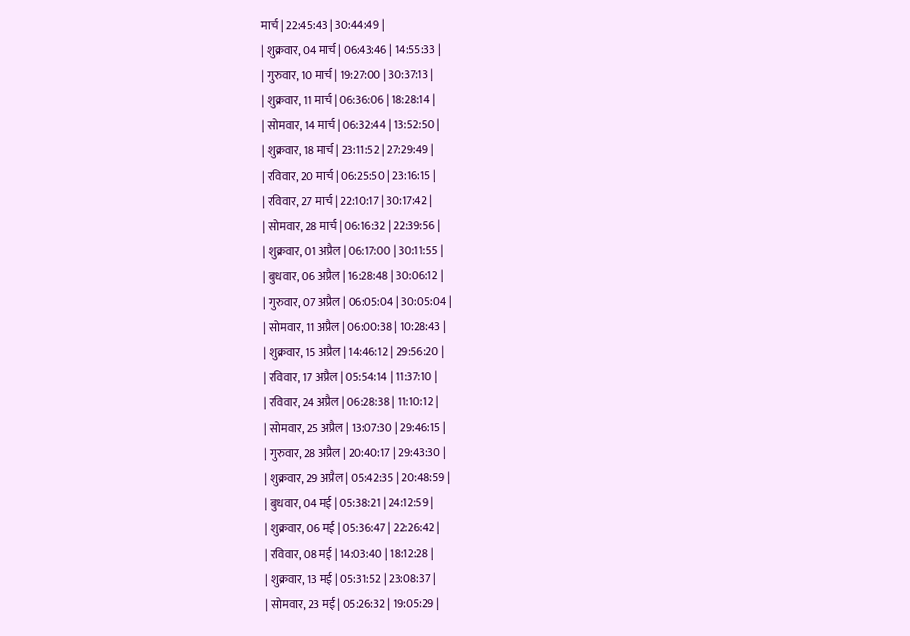मार्च | 22:45:43 | 30:44:49 |
| शुक्रवार, 04 मार्च | 06:43:46 | 14:55:33 |
| गुरुवार, 10 मार्च | 19:27:00 | 30:37:13 |
| शुक्रवार, 11 मार्च | 06:36:06 | 18:28:14 |
| सोमवार, 14 मार्च | 06:32:44 | 13:52:50 |
| शुक्रवार, 18 मार्च | 23:11:52 | 27:29:49 |
| रविवार, 20 मार्च | 06:25:50 | 23:16:15 |
| रविवार, 27 मार्च | 22:10:17 | 30:17:42 |
| सोमवार, 28 मार्च | 06:16:32 | 22:39:56 |
| शुक्रवार, 01 अप्रैल | 06:17:00 | 30:11:55 |
| बुधवार, 06 अप्रैल | 16:28:48 | 30:06:12 |
| गुरुवार, 07 अप्रैल | 06:05:04 | 30:05:04 |
| सोमवार, 11 अप्रैल | 06:00:38 | 10:28:43 |
| शुक्रवार, 15 अप्रैल | 14:46:12 | 29:56:20 |
| रविवार, 17 अप्रैल | 05:54:14 | 11:37:10 |
| रविवार, 24 अप्रैल | 06:28:38 | 11:10:12 |
| सोमवार, 25 अप्रैल | 13:07:30 | 29:46:15 |
| गुरुवार, 28 अप्रैल | 20:40:17 | 29:43:30 |
| शुक्रवार, 29 अप्रैल | 05:42:35 | 20:48:59 |
| बुधवार, 04 मई | 05:38:21 | 24:12:59 |
| शुक्रवार, 06 मई | 05:36:47 | 22:26:42 |
| रविवार, 08 मई | 14:03:40 | 18:12:28 |
| शुक्रवार, 13 मई | 05:31:52 | 23:08:37 |
| सोमवार, 23 मई | 05:26:32 | 19:05:29 |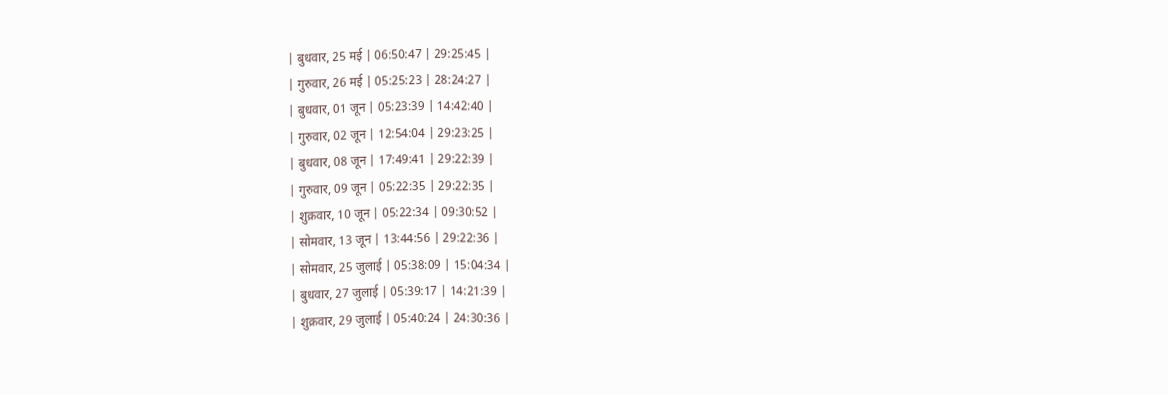| बुधवार, 25 मई | 06:50:47 | 29:25:45 |
| गुरुवार, 26 मई | 05:25:23 | 28:24:27 |
| बुधवार, 01 जून | 05:23:39 | 14:42:40 |
| गुरुवार, 02 जून | 12:54:04 | 29:23:25 |
| बुधवार, 08 जून | 17:49:41 | 29:22:39 |
| गुरुवार, 09 जून | 05:22:35 | 29:22:35 |
| शुक्रवार, 10 जून | 05:22:34 | 09:30:52 |
| सोमवार, 13 जून | 13:44:56 | 29:22:36 |
| सोमवार, 25 जुलाई | 05:38:09 | 15:04:34 |
| बुधवार, 27 जुलाई | 05:39:17 | 14:21:39 |
| शुक्रवार, 29 जुलाई | 05:40:24 | 24:30:36 |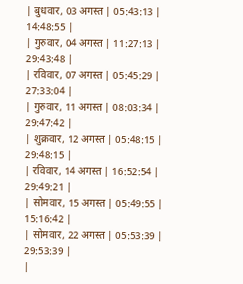| बुधवार, 03 अगस्त | 05:43:13 | 14:48:55 |
| गुरुवार, 04 अगस्त | 11:27:13 | 29:43:48 |
| रविवार, 07 अगस्त | 05:45:29 | 27:33:04 |
| गुरुवार, 11 अगस्त | 08:03:34 | 29:47:42 |
| शुक्रवार, 12 अगस्त | 05:48:15 | 29:48:15 |
| रविवार, 14 अगस्त | 16:52:54 | 29:49:21 |
| सोमवार, 15 अगस्त | 05:49:55 | 15:16:42 |
| सोमवार, 22 अगस्त | 05:53:39 | 29:53:39 |
|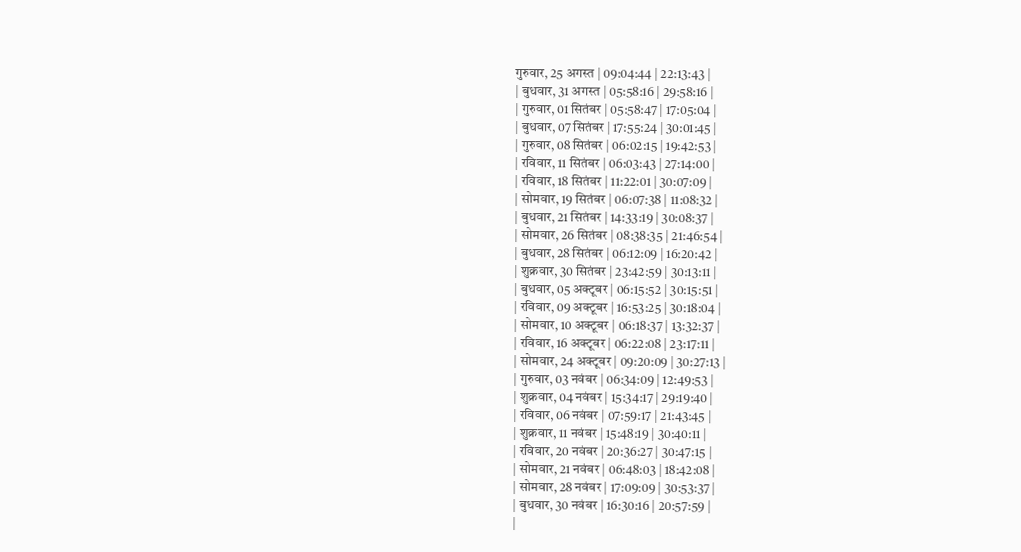गुरुवार, 25 अगस्त | 09:04:44 | 22:13:43 |
| बुधवार, 31 अगस्त | 05:58:16 | 29:58:16 |
| गुरुवार, 01 सितंबर | 05:58:47 | 17:05:04 |
| बुधवार, 07 सितंबर | 17:55:24 | 30:01:45 |
| गुरुवार, 08 सितंबर | 06:02:15 | 19:42:53 |
| रविवार, 11 सितंबर | 06:03:43 | 27:14:00 |
| रविवार, 18 सितंबर | 11:22:01 | 30:07:09 |
| सोमवार, 19 सितंबर | 06:07:38 | 11:08:32 |
| बुधवार, 21 सितंबर | 14:33:19 | 30:08:37 |
| सोमवार, 26 सितंबर | 08:38:35 | 21:46:54 |
| बुधवार, 28 सितंबर | 06:12:09 | 16:20:42 |
| शुक्रवार, 30 सितंबर | 23:42:59 | 30:13:11 |
| बुधवार, 05 अक्टूबर | 06:15:52 | 30:15:51 |
| रविवार, 09 अक्टूबर | 16:53:25 | 30:18:04 |
| सोमवार, 10 अक्टूबर | 06:18:37 | 13:32:37 |
| रविवार, 16 अक्टूबर | 06:22:08 | 23:17:11 |
| सोमवार, 24 अक्टूबर | 09:20:09 | 30:27:13 |
| गुरुवार, 03 नवंबर | 06:34:09 | 12:49:53 |
| शुक्रवार, 04 नवंबर | 15:34:17 | 29:19:40 |
| रविवार, 06 नवंबर | 07:59:17 | 21:43:45 |
| शुक्रवार, 11 नवंबर | 15:48:19 | 30:40:11 |
| रविवार, 20 नवंबर | 20:36:27 | 30:47:15 |
| सोमवार, 21 नवंबर | 06:48:03 | 18:42:08 |
| सोमवार, 28 नवंबर | 17:09:09 | 30:53:37 |
| बुधवार, 30 नवंबर | 16:30:16 | 20:57:59 |
|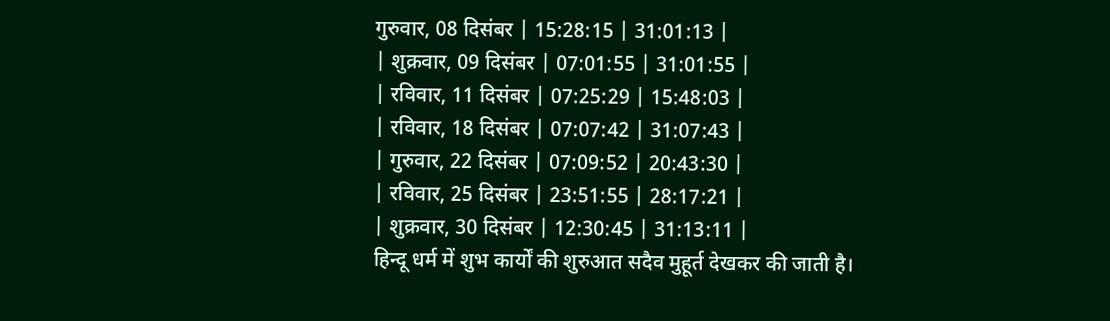गुरुवार, 08 दिसंबर | 15:28:15 | 31:01:13 |
| शुक्रवार, 09 दिसंबर | 07:01:55 | 31:01:55 |
| रविवार, 11 दिसंबर | 07:25:29 | 15:48:03 |
| रविवार, 18 दिसंबर | 07:07:42 | 31:07:43 |
| गुरुवार, 22 दिसंबर | 07:09:52 | 20:43:30 |
| रविवार, 25 दिसंबर | 23:51:55 | 28:17:21 |
| शुक्रवार, 30 दिसंबर | 12:30:45 | 31:13:11 |
हिन्दू धर्म में शुभ कार्यों की शुरुआत सदैव मुहूर्त देखकर की जाती है।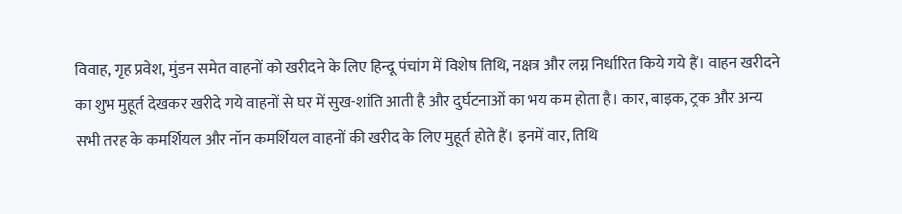विवाह, गृह प्रवेश, मुंडन समेत वाहनों को खरीदने के लिए हिन्दू पंचांग में विशेष तिथि, नक्षत्र और लग्न निर्धारित किये गये हैं। वाहन खरीदने का शुभ मुहूर्त देखकर खरीदे गये वाहनों से घर में सुख-शांति आती है और दुर्घटनाओं का भय कम होता है। कार, बाइक, ट्रक और अन्य सभी तरह के कमर्शियल और नॉन कमर्शियल वाहनों की खरीद के लिए मुहूर्त होते हैं। इनमें वार, तिथि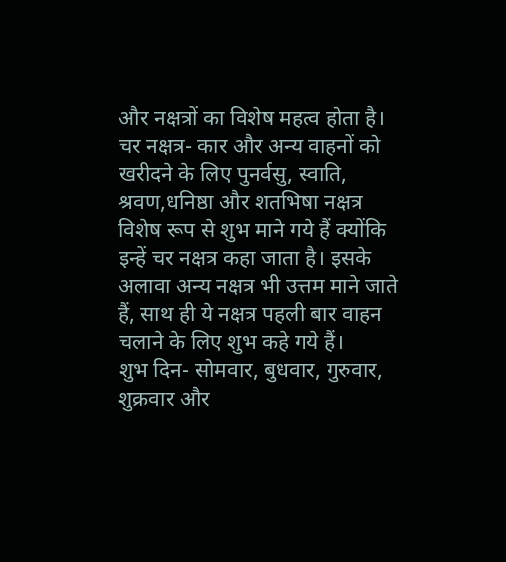और नक्षत्रों का विशेष महत्व होता है।
चर नक्षत्र- कार और अन्य वाहनों को खरीदने के लिए पुनर्वसु, स्वाति, श्रवण,धनिष्ठा और शतभिषा नक्षत्र विशेष रूप से शुभ माने गये हैं क्योंकि इन्हें चर नक्षत्र कहा जाता है। इसके अलावा अन्य नक्षत्र भी उत्तम माने जाते हैं, साथ ही ये नक्षत्र पहली बार वाहन चलाने के लिए शुभ कहे गये हैं।
शुभ दिन- सोमवार, बुधवार, गुरुवार, शुक्रवार और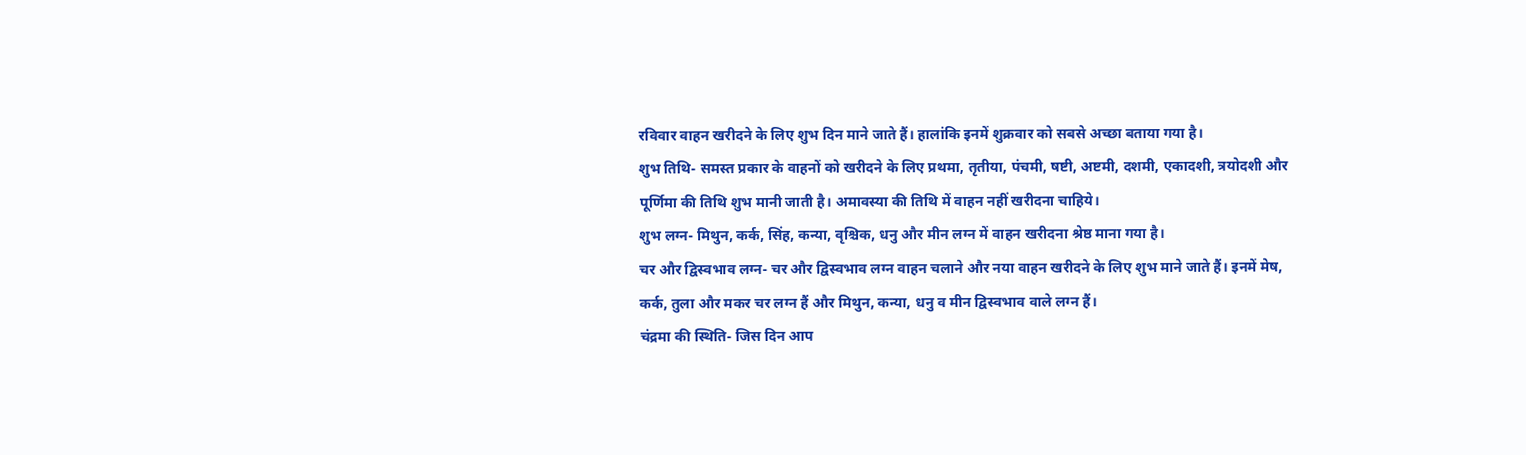रविवार वाहन खरीदने के लिए शुभ दिन माने जाते हैं। हालांकि इनमें शुक्रवार को सबसे अच्छा बताया गया है।
शुभ तिथि- समस्त प्रकार के वाहनों को खरीदने के लिए प्रथमा, तृतीया, पंचमी, षष्टी, अष्टमी, दशमी, एकादशी, त्रयोदशी और पूर्णिमा की तिथि शुभ मानी जाती है। अमावस्या की तिथि में वाहन नहीं खरीदना चाहिये।
शुभ लग्न- मिथुन, कर्क, सिंह, कन्या, वृश्चिक, धनु और मीन लग्न में वाहन खरीदना श्रेष्ठ माना गया है।
चर और द्विस्वभाव लग्न- चर और द्विस्वभाव लग्न वाहन चलाने और नया वाहन खरीदने के लिए शुभ माने जाते हैं। इनमें मेष, कर्क, तुला और मकर चर लग्न हैं और मिथुन, कन्या, धनु व मीन द्विस्वभाव वाले लग्न हैं।
चंद्रमा की स्थिति- जिस दिन आप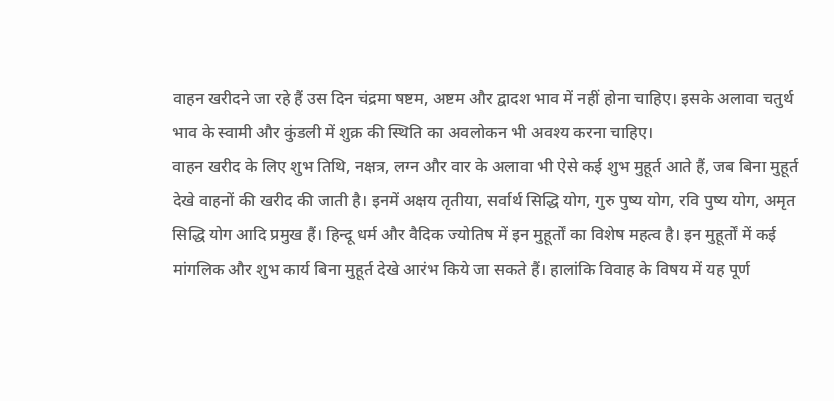वाहन खरीदने जा रहे हैं उस दिन चंद्रमा षष्टम, अष्टम और द्वादश भाव में नहीं होना चाहिए। इसके अलावा चतुर्थ भाव के स्वामी और कुंडली में शुक्र की स्थिति का अवलोकन भी अवश्य करना चाहिए।
वाहन खरीद के लिए शुभ तिथि, नक्षत्र, लग्न और वार के अलावा भी ऐसे कई शुभ मुहूर्त आते हैं, जब बिना मुहूर्त देखे वाहनों की खरीद की जाती है। इनमें अक्षय तृतीया, सर्वार्थ सिद्धि योग, गुरु पुष्य योग, रवि पुष्य योग, अमृत सिद्धि योग आदि प्रमुख हैं। हिन्दू धर्म और वैदिक ज्योतिष में इन मुहूर्तों का विशेष महत्व है। इन मुहूर्तों में कई मांगलिक और शुभ कार्य बिना मुहूर्त देखे आरंभ किये जा सकते हैं। हालांकि विवाह के विषय में यह पूर्ण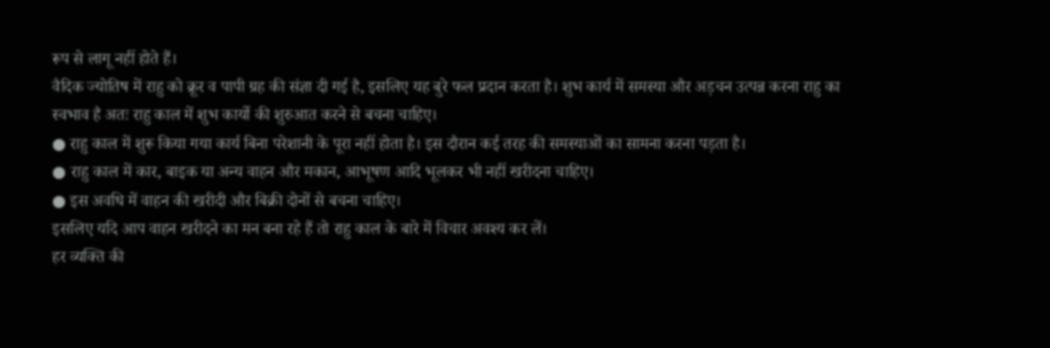रूप से लागू नहीं होते हैं।
वैदिक ज्योतिष में राहु को क्रूर व पापी ग्रह की संज्ञा दी गई है, इसलिए यह बुरे फल प्रदान करता है। शुभ कार्य में समस्या और अड़चन उत्पन्न करना राहु का स्वभाव है अतः राहु काल में शुभ कार्यो की शुरुआत करने से बचना चाहिए।
● राहु काल में शुरू किया गया कार्य बिना परेशानी के पूरा नहीं होता है। इस दौरान कई तरह की समस्याओं का सामना करना पड़ता है।
● राहु काल में कार, बाइक या अन्य वाहन और मकान, आभूषण आदि भूलकर भी नहीं खरीदना चाहिए।
● इस अवधि में वाहन की खरीदी और बिक्री दोनों से बचना चाहिए।
इसलिए यदि आप वाहन खरीदने का मन बना रहे हैं तो राहु काल के बारे में विचार अवश्य कर लें।
हर व्यक्ति की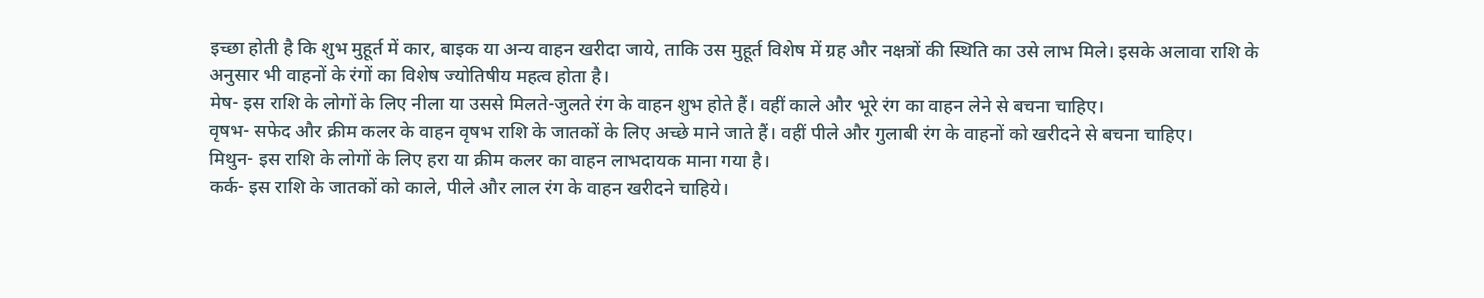इच्छा होती है कि शुभ मुहूर्त में कार, बाइक या अन्य वाहन खरीदा जाये, ताकि उस मुहूर्त विशेष में ग्रह और नक्षत्रों की स्थिति का उसे लाभ मिले। इसके अलावा राशि के अनुसार भी वाहनों के रंगों का विशेष ज्योतिषीय महत्व होता है।
मेष- इस राशि के लोगों के लिए नीला या उससे मिलते-जुलते रंग के वाहन शुभ होते हैं। वहीं काले और भूरे रंग का वाहन लेने से बचना चाहिए।
वृषभ- सफेद और क्रीम कलर के वाहन वृषभ राशि के जातकों के लिए अच्छे माने जाते हैं। वहीं पीले और गुलाबी रंग के वाहनों को खरीदने से बचना चाहिए।
मिथुन- इस राशि के लोगों के लिए हरा या क्रीम कलर का वाहन लाभदायक माना गया है।
कर्क- इस राशि के जातकों को काले, पीले और लाल रंग के वाहन खरीदने चाहिये।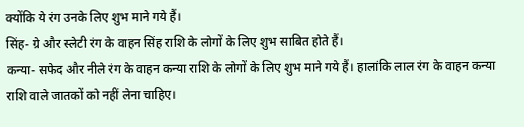क्योंकि ये रंग उनके लिए शुभ माने गये हैं।
सिंह- ग्रे और स्लेटी रंग के वाहन सिंह राशि के लोगों के लिए शुभ साबित होते हैं।
कन्या- सफेद और नीले रंग के वाहन कन्या राशि के लोगों के लिए शुभ माने गये हैं। हालांकि लाल रंग के वाहन कन्या राशि वाले जातकों को नहीं लेना चाहिए।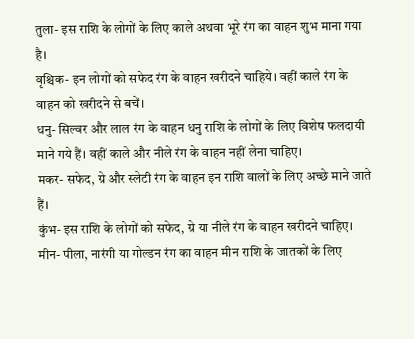तुला- इस राशि के लोगों के लिए काले अथवा भूरे रंग का वाहन शुभ माना गया है।
वृश्चिक- इन लोगों को सफेद रंग के वाहन खरीदने चाहिये। वहीं काले रंग के वाहन को खरीदने से बचें।
धनु- सिल्वर और लाल रंग के वाहन धनु राशि के लोगों के लिए विशेष फलदायी माने गये हैं। वहीं काले और नीले रंग के वाहन नहीं लेना चाहिए।
मकर- सफेद, ग्रे और स्लेटी रंग के वाहन इन राशि वालों के लिए अच्छे माने जाते हैं।
कुंभ- इस राशि के लोगों को सफेद, ग्रे या नीले रंग के वाहन खरीदने चाहिए।
मीन- पीला, नारंगी या गोल्डन रंग का वाहन मीन राशि के जातकों के लिए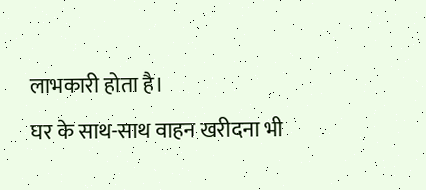लाभकारी होता है।
घर के साथ-साथ वाहन खरीदना भी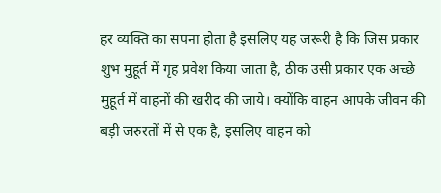हर व्यक्ति का सपना होता है इसलिए यह जरूरी है कि जिस प्रकार शुभ मुहूर्त में गृह प्रवेश किया जाता है, ठीक उसी प्रकार एक अच्छे मुहूर्त में वाहनों की खरीद की जाये। क्योंकि वाहन आपके जीवन की बड़ी जरुरतों में से एक है, इसलिए वाहन को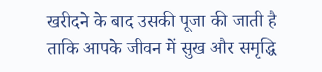खरीदने के बाद उसकी पूजा की जाती है ताकि आपके जीवन में सुख और समृद्धि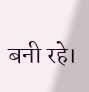बनी रहे।